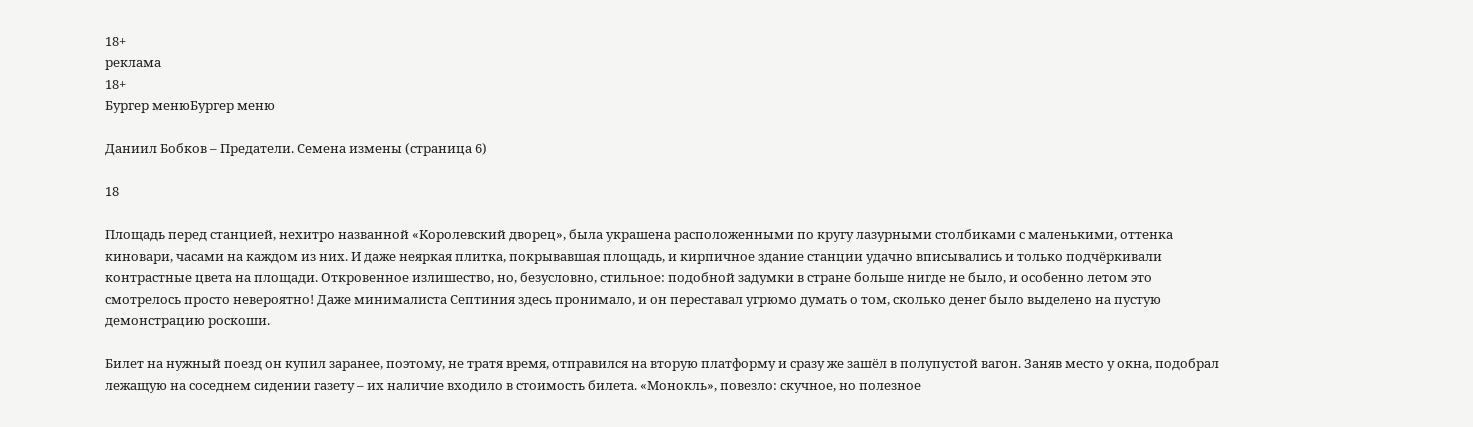18+
реклама
18+
Бургер менюБургер меню

Даниил Бобков – Предатели. Семена измены (страница 6)

18

Площадь перед станцией, нехитро названной «Королевский дворец», была украшена расположенными по кругу лазурными столбиками с маленькими, оттенка киновари, часами на каждом из них. И даже неяркая плитка, покрывавшая площадь, и кирпичное здание станции удачно вписывались и только подчёркивали контрастные цвета на площади. Откровенное излишество, но, безусловно, стильное: подобной задумки в стране больше нигде не было, и особенно летом это смотрелось просто невероятно! Даже минималиста Септиния здесь пронимало, и он переставал угрюмо думать о том, сколько денег было выделено на пустую демонстрацию роскоши.

Билет на нужный поезд он купил заранее, поэтому, не тратя время, отправился на вторую платформу и сразу же зашёл в полупустой вагон. Заняв место у окна, подобрал лежащую на соседнем сидении газету – их наличие входило в стоимость билета. «Монокль», повезло: скучное, но полезное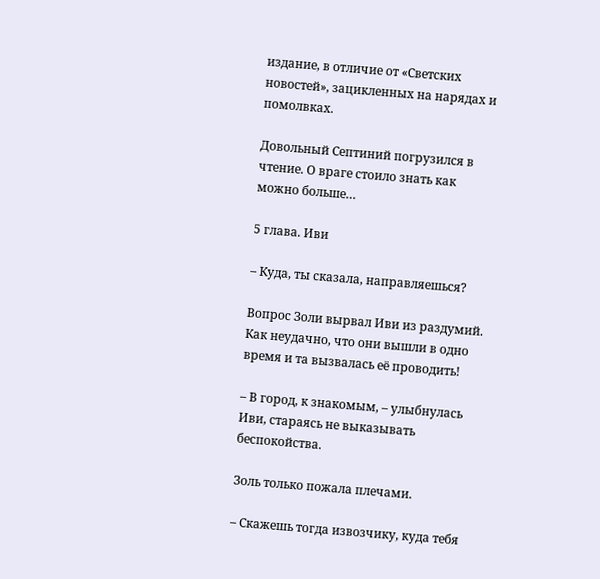издание, в отличие от «Светских новостей», зацикленных на нарядах и помолвках.

Довольный Септиний погрузился в чтение. О враге стоило знать как можно больше…

5 глава. Иви

– Куда, ты сказала, направляешься?

Вопрос Золи вырвал Иви из раздумий. Как неудачно, что они вышли в одно время и та вызвалась её проводить!

– В город, к знакомым, – улыбнулась Иви, стараясь не выказывать беспокойства.

Золь только пожала плечами.

– Скажешь тогда извозчику, куда тебя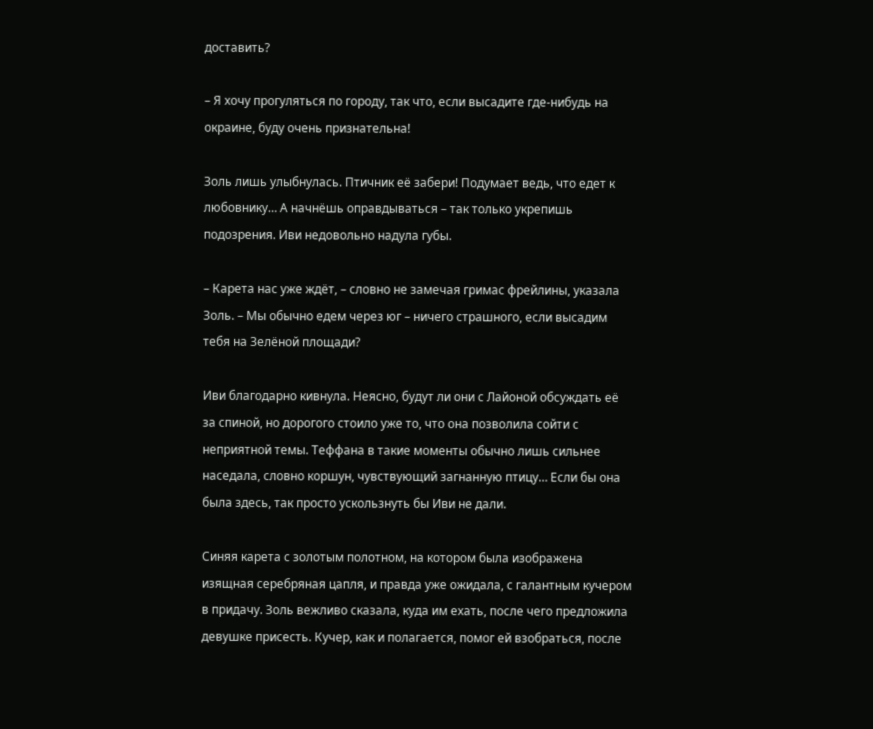доставить?

– Я хочу прогуляться по городу, так что, если высадите где-нибудь на окраине, буду очень признательна!

Золь лишь улыбнулась. Птичник её забери! Подумает ведь, что едет к любовнику… А начнёшь оправдываться – так только укрепишь подозрения. Иви недовольно надула губы.

– Карета нас уже ждёт, – словно не замечая гримас фрейлины, указала Золь. – Мы обычно едем через юг – ничего страшного, если высадим тебя на Зелёной площади?

Иви благодарно кивнула. Неясно, будут ли они с Лайоной обсуждать её за спиной, но дорогого стоило уже то, что она позволила сойти с неприятной темы. Теффана в такие моменты обычно лишь сильнее наседала, словно коршун, чувствующий загнанную птицу… Если бы она была здесь, так просто ускользнуть бы Иви не дали.

Синяя карета с золотым полотном, на котором была изображена изящная серебряная цапля, и правда уже ожидала, с галантным кучером в придачу. Золь вежливо сказала, куда им ехать, после чего предложила девушке присесть. Кучер, как и полагается, помог ей взобраться, после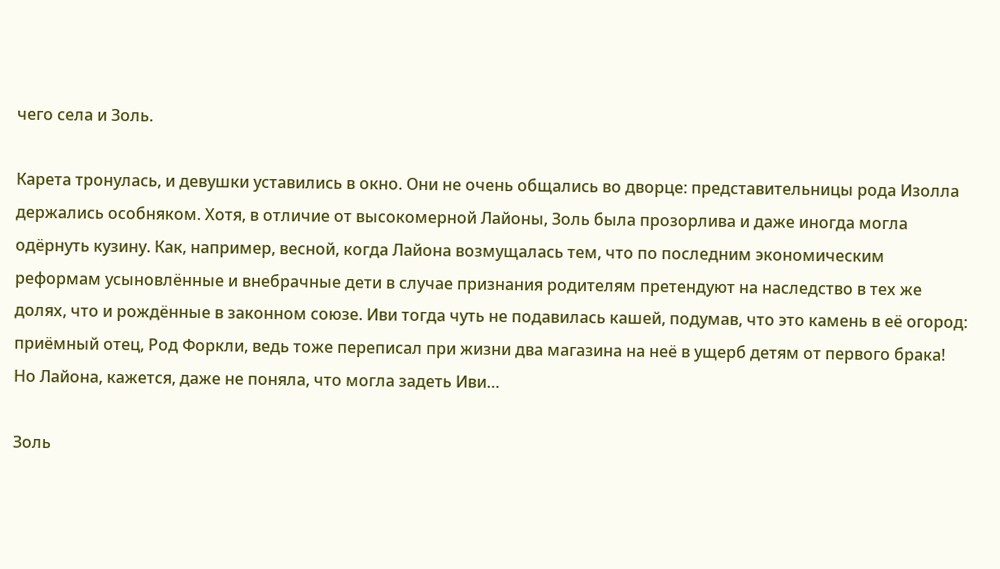чего села и Золь.

Карета тронулась, и девушки уставились в окно. Они не очень общались во дворце: представительницы рода Изолла держались особняком. Хотя, в отличие от высокомерной Лайоны, Золь была прозорлива и даже иногда могла одёрнуть кузину. Как, например, весной, когда Лайона возмущалась тем, что по последним экономическим реформам усыновлённые и внебрачные дети в случае признания родителям претендуют на наследство в тех же долях, что и рождённые в законном союзе. Иви тогда чуть не подавилась кашей, подумав, что это камень в её огород: приёмный отец, Род Форкли, ведь тоже переписал при жизни два магазина на неё в ущерб детям от первого брака! Но Лайона, кажется, даже не поняла, что могла задеть Иви…

Золь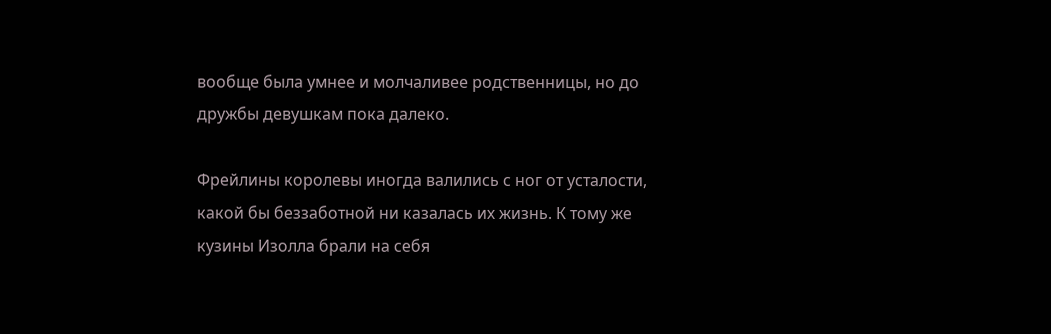вообще была умнее и молчаливее родственницы, но до дружбы девушкам пока далеко.

Фрейлины королевы иногда валились с ног от усталости, какой бы беззаботной ни казалась их жизнь. К тому же кузины Изолла брали на себя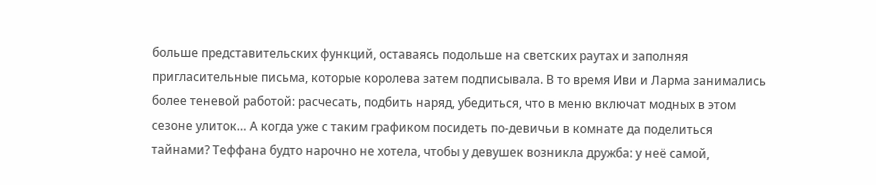больше представительских функций, оставаясь подольше на светских раутах и заполняя пригласительные письма, которые королева затем подписывала. В то время Иви и Ларма занимались более теневой работой: расчесать, подбить наряд, убедиться, что в меню включат модных в этом сезоне улиток… А когда уже с таким графиком посидеть по-девичьи в комнате да поделиться тайнами? Теффана будто нарочно не хотела, чтобы у девушек возникла дружба: у неё самой,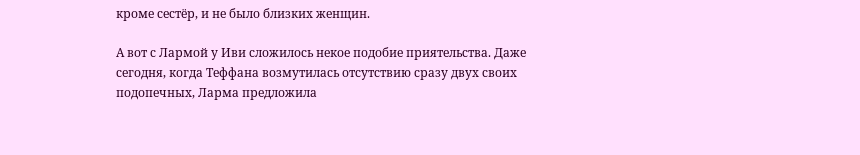кроме сестёр, и не было близких женщин.

А вот с Лармой у Иви сложилось некое подобие приятельства. Даже сегодня, когда Теффана возмутилась отсутствию сразу двух своих подопечных, Ларма предложила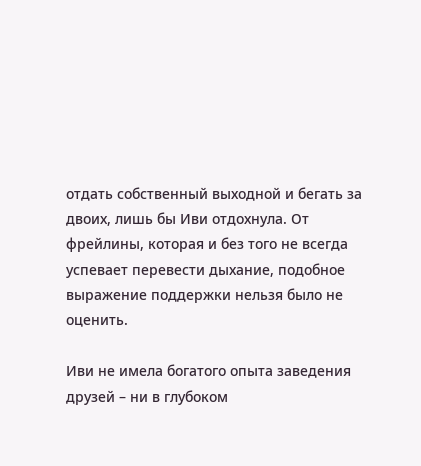отдать собственный выходной и бегать за двоих, лишь бы Иви отдохнула. От фрейлины, которая и без того не всегда успевает перевести дыхание, подобное выражение поддержки нельзя было не оценить.

Иви не имела богатого опыта заведения друзей – ни в глубоком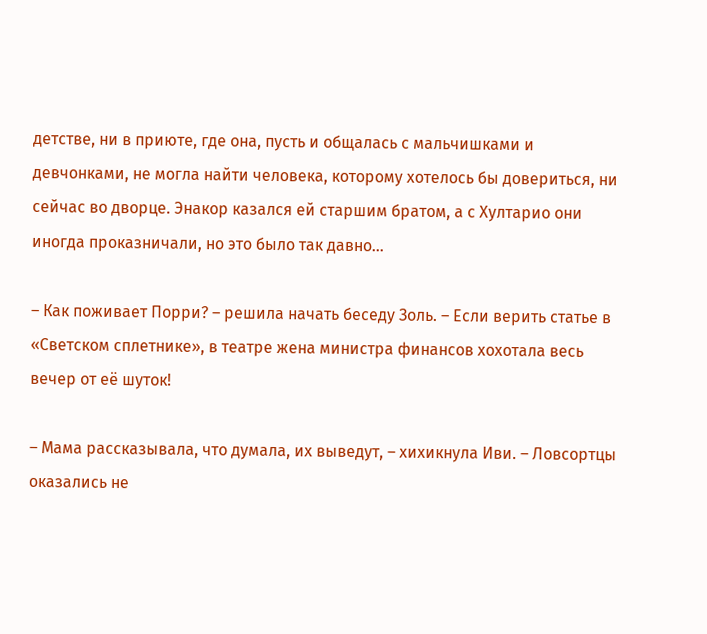детстве, ни в приюте, где она, пусть и общалась с мальчишками и девчонками, не могла найти человека, которому хотелось бы довериться, ни сейчас во дворце. Энакор казался ей старшим братом, а с Хултарио они иногда проказничали, но это было так давно…

– Как поживает Порри? – решила начать беседу Золь. – Если верить статье в «Светском сплетнике», в театре жена министра финансов хохотала весь вечер от её шуток!

– Мама рассказывала, что думала, их выведут, – хихикнула Иви. – Ловсортцы оказались не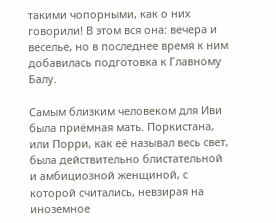такими чопорными, как о них говорили! В этом вся она: вечера и веселье, но в последнее время к ним добавилась подготовка к Главному Балу.

Самым близким человеком для Иви была приёмная мать. Поркистана, или Порри, как её называл весь свет, была действительно блистательной и амбициозной женщиной, с которой считались, невзирая на иноземное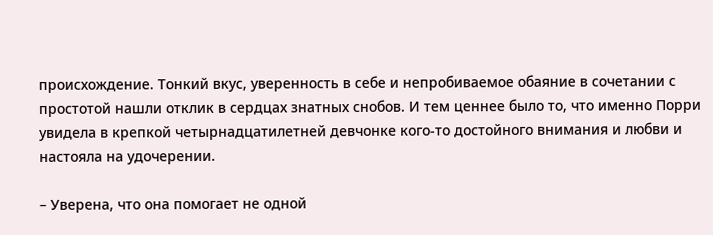происхождение. Тонкий вкус, уверенность в себе и непробиваемое обаяние в сочетании с простотой нашли отклик в сердцах знатных снобов. И тем ценнее было то, что именно Порри увидела в крепкой четырнадцатилетней девчонке кого-то достойного внимания и любви и настояла на удочерении.

– Уверена, что она помогает не одной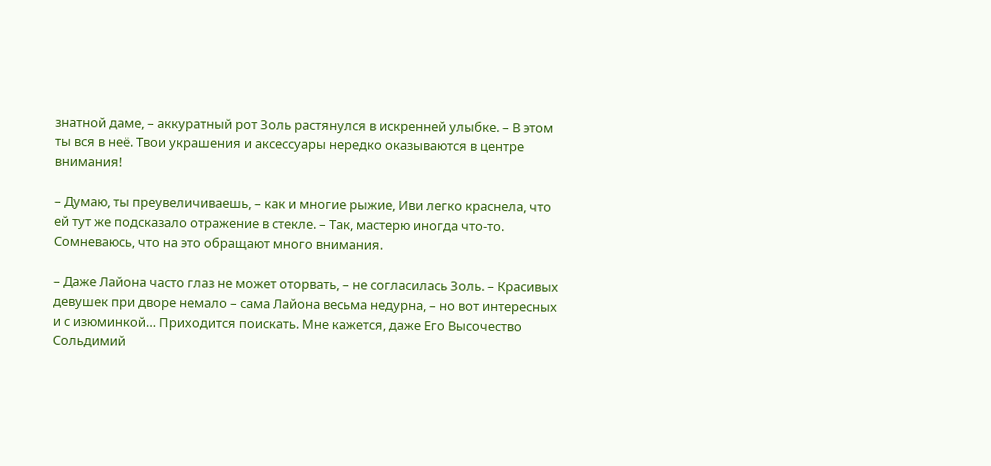знатной даме, – аккуратный рот Золь растянулся в искренней улыбке. – В этом ты вся в неё. Твои украшения и аксессуары нередко оказываются в центре внимания!

– Думаю, ты преувеличиваешь, – как и многие рыжие, Иви легко краснела, что ей тут же подсказало отражение в стекле. – Так, мастерю иногда что-то. Сомневаюсь, что на это обращают много внимания.

– Даже Лайона часто глаз не может оторвать, – не согласилась Золь. – Красивых девушек при дворе немало – сама Лайона весьма недурна, – но вот интересных и с изюминкой… Приходится поискать. Мне кажется, даже Его Высочество Сольдимий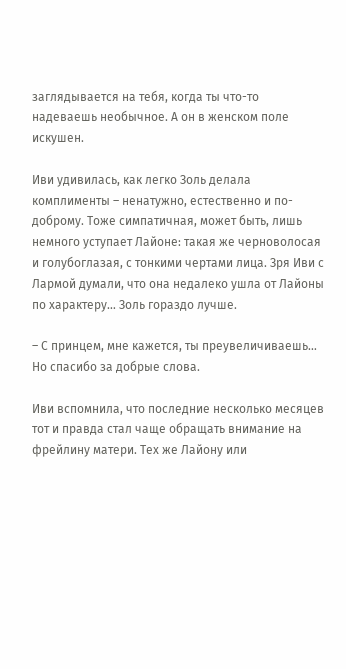заглядывается на тебя, когда ты что-то надеваешь необычное. А он в женском поле искушен.

Иви удивилась, как легко Золь делала комплименты – ненатужно, естественно и по-доброму. Тоже симпатичная, может быть, лишь немного уступает Лайоне: такая же черноволосая и голубоглазая, с тонкими чертами лица. Зря Иви с Лармой думали, что она недалеко ушла от Лайоны по характеру… Золь гораздо лучше.

– С принцем, мне кажется, ты преувеличиваешь… Но спасибо за добрые слова.

Иви вспомнила, что последние несколько месяцев тот и правда стал чаще обращать внимание на фрейлину матери. Тех же Лайону или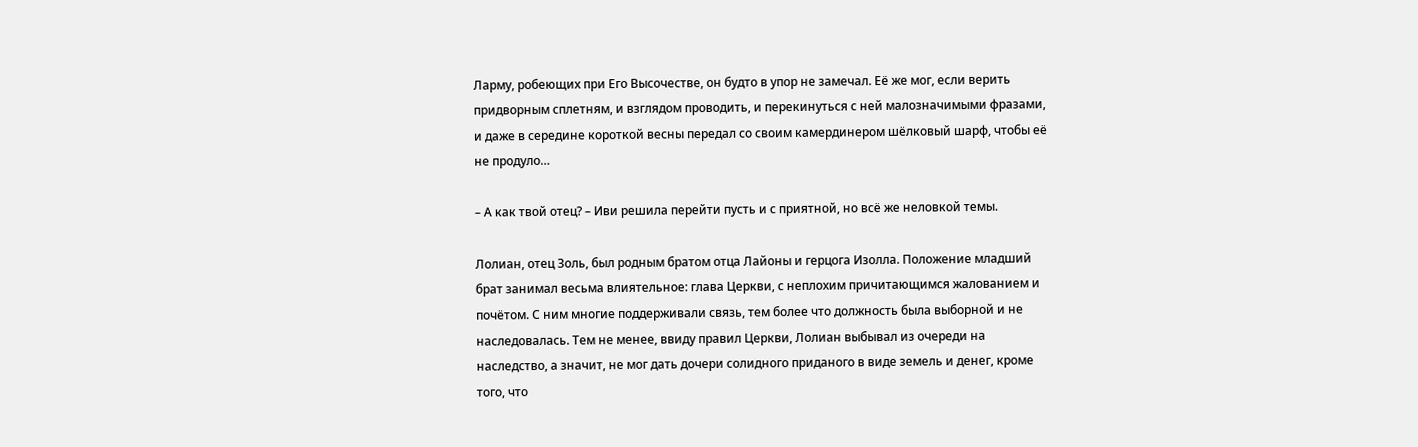Ларму, робеющих при Его Высочестве, он будто в упор не замечал. Её же мог, если верить придворным сплетням, и взглядом проводить, и перекинуться с ней малозначимыми фразами, и даже в середине короткой весны передал со своим камердинером шёлковый шарф, чтобы её не продуло…

– А как твой отец? – Иви решила перейти пусть и с приятной, но всё же неловкой темы.

Лолиан, отец Золь, был родным братом отца Лайоны и герцога Изолла. Положение младший брат занимал весьма влиятельное: глава Церкви, с неплохим причитающимся жалованием и почётом. С ним многие поддерживали связь, тем более что должность была выборной и не наследовалась. Тем не менее, ввиду правил Церкви, Лолиан выбывал из очереди на наследство, а значит, не мог дать дочери солидного приданого в виде земель и денег, кроме того, что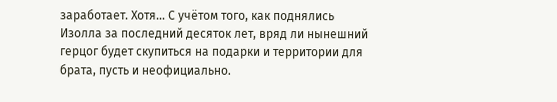заработает. Хотя… С учётом того, как поднялись Изолла за последний десяток лет, вряд ли нынешний герцог будет скупиться на подарки и территории для брата, пусть и неофициально.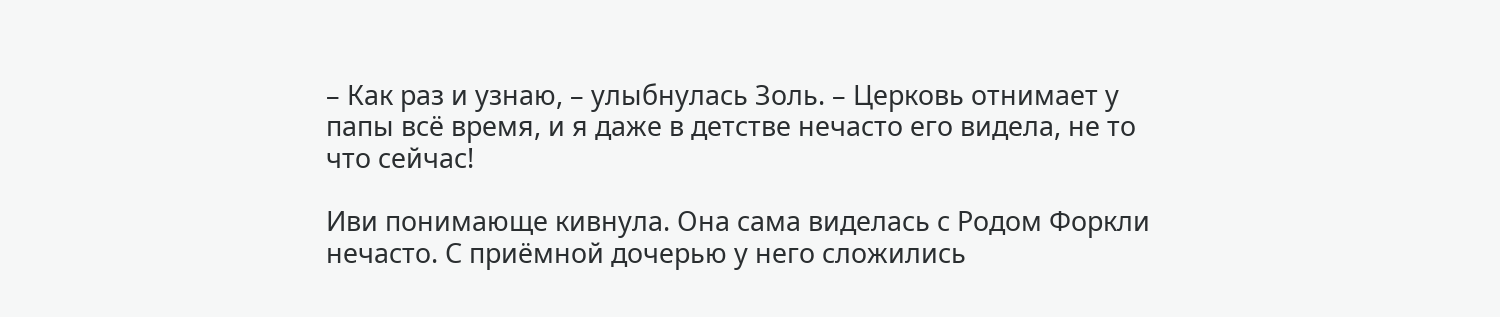– Как раз и узнаю, – улыбнулась Золь. – Церковь отнимает у папы всё время, и я даже в детстве нечасто его видела, не то что сейчас!

Иви понимающе кивнула. Она сама виделась с Родом Форкли нечасто. С приёмной дочерью у него сложились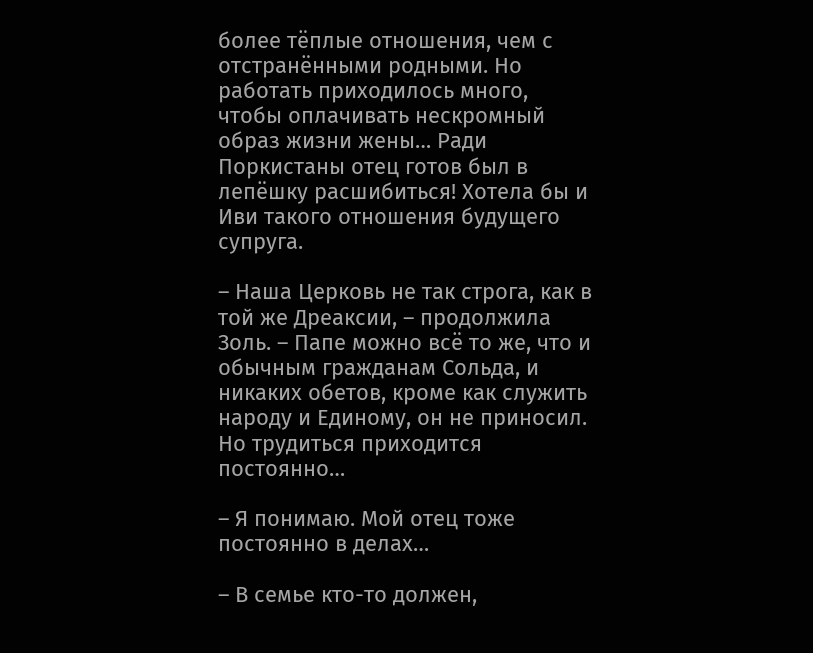более тёплые отношения, чем с отстранёнными родными. Но работать приходилось много, чтобы оплачивать нескромный образ жизни жены… Ради Поркистаны отец готов был в лепёшку расшибиться! Хотела бы и Иви такого отношения будущего супруга.

– Наша Церковь не так строга, как в той же Дреаксии, – продолжила Золь. – Папе можно всё то же, что и обычным гражданам Сольда, и никаких обетов, кроме как служить народу и Единому, он не приносил. Но трудиться приходится постоянно…

– Я понимаю. Мой отец тоже постоянно в делах…

– В семье кто-то должен,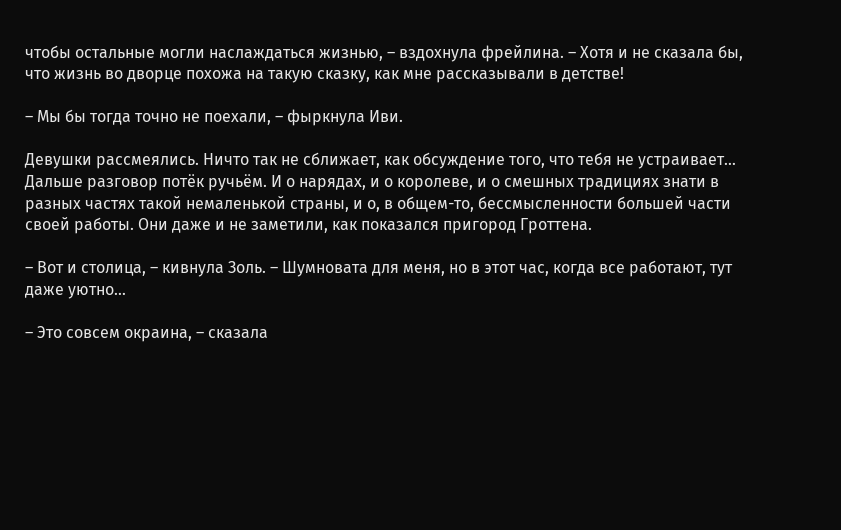чтобы остальные могли наслаждаться жизнью, – вздохнула фрейлина. – Хотя и не сказала бы, что жизнь во дворце похожа на такую сказку, как мне рассказывали в детстве!

– Мы бы тогда точно не поехали, – фыркнула Иви.

Девушки рассмеялись. Ничто так не сближает, как обсуждение того, что тебя не устраивает… Дальше разговор потёк ручьём. И о нарядах, и о королеве, и о смешных традициях знати в разных частях такой немаленькой страны, и о, в общем-то, бессмысленности большей части своей работы. Они даже и не заметили, как показался пригород Гроттена.

– Вот и столица, – кивнула Золь. – Шумновата для меня, но в этот час, когда все работают, тут даже уютно…

– Это совсем окраина, – сказала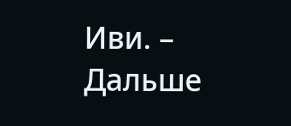Иви. – Дальше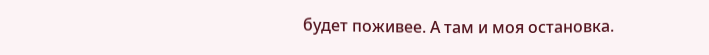будет поживее. А там и моя остановка.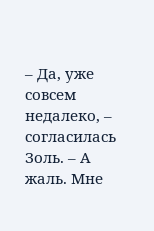– Да, уже совсем недалеко, – согласилась Золь. – А жаль. Мне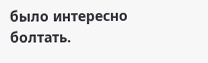было интересно болтать.